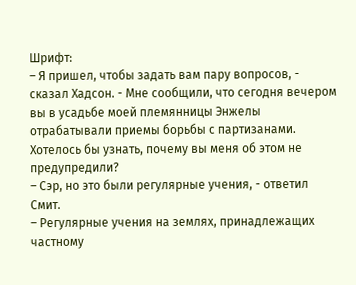Шрифт:
– Я пришел, чтобы задать вам пару вопросов, - сказал Хадсон. - Мне сообщили, что сегодня вечером вы в усадьбе моей племянницы Энжелы отрабатывали приемы борьбы с партизанами. Хотелось бы узнать, почему вы меня об этом не предупредили?
– Сэр, но это были регулярные учения, - ответил Смит.
– Регулярные учения на землях, принадлежащих частному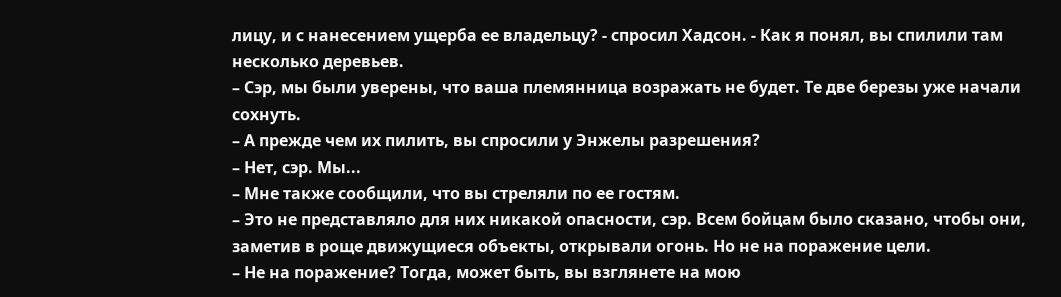лицу, и с нанесением ущерба ее владельцу? - спросил Хадсон. - Как я понял, вы спилили там несколько деревьев.
– Сэр, мы были уверены, что ваша племянница возражать не будет. Те две березы уже начали сохнуть.
– А прежде чем их пилить, вы спросили у Энжелы разрешения?
– Нет, сэр. Мы...
– Мне также сообщили, что вы стреляли по ее гостям.
– Это не представляло для них никакой опасности, сэр. Всем бойцам было сказано, чтобы они, заметив в роще движущиеся объекты, открывали огонь. Но не на поражение цели.
– Не на поражение? Тогда, может быть, вы взглянете на мою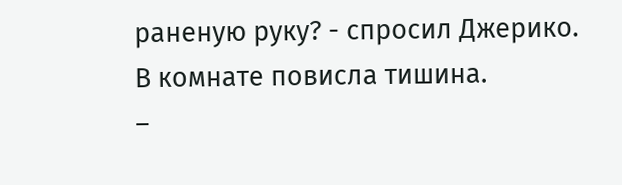раненую руку? - спросил Джерико.
В комнате повисла тишина.
–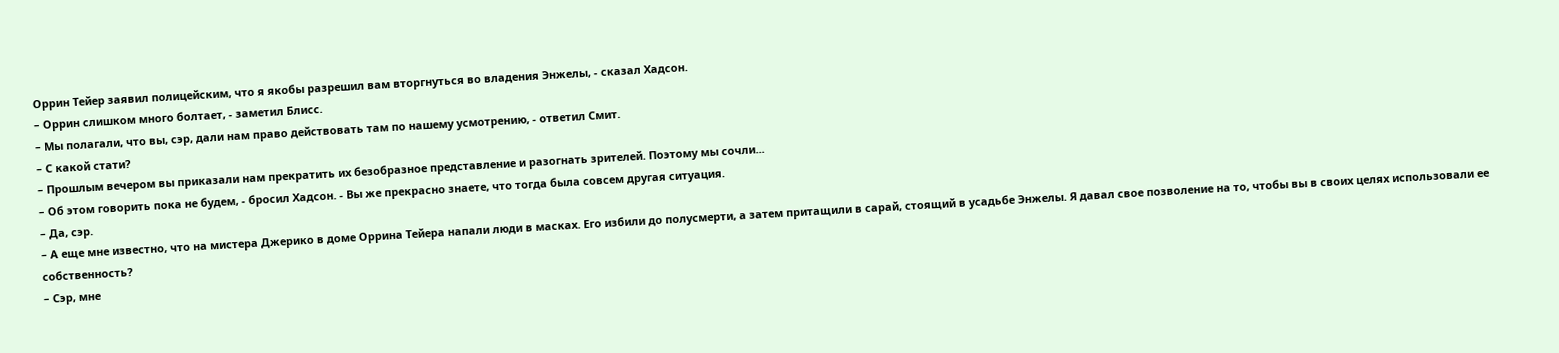Оррин Тейер заявил полицейским, что я якобы разрешил вам вторгнуться во владения Энжелы, - сказал Хадсон.
– Оррин слишком много болтает, - заметил Блисс.
– Мы полагали, что вы, сэр, дали нам право действовать там по нашему усмотрению, - ответил Смит.
– С какой стати?
– Прошлым вечером вы приказали нам прекратить их безобразное представление и разогнать зрителей. Поэтому мы сочли...
– Об этом говорить пока не будем, - бросил Хадсон. - Вы же прекрасно знаете, что тогда была совсем другая ситуация.
– Да, сэр.
– А еще мне известно, что на мистера Джерико в доме Оррина Тейера напали люди в масках. Его избили до полусмерти, а затем притащили в сарай, стоящий в усадьбе Энжелы. Я давал свое позволение на то, чтобы вы в своих целях использовали ее собственность?
– Сэр, мне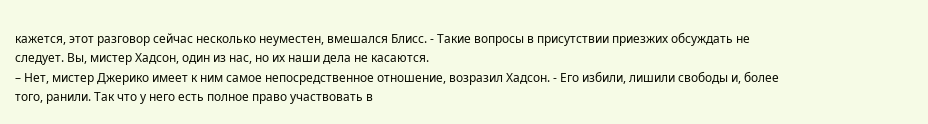кажется, этот разговор сейчас несколько неуместен, вмешался Блисс. - Такие вопросы в присутствии приезжих обсуждать не следует. Вы, мистер Хадсон, один из нас, но их наши дела не касаются.
– Нет, мистер Джерико имеет к ним самое непосредственное отношение, возразил Хадсон. - Его избили, лишили свободы и, более того, ранили. Так что у него есть полное право участвовать в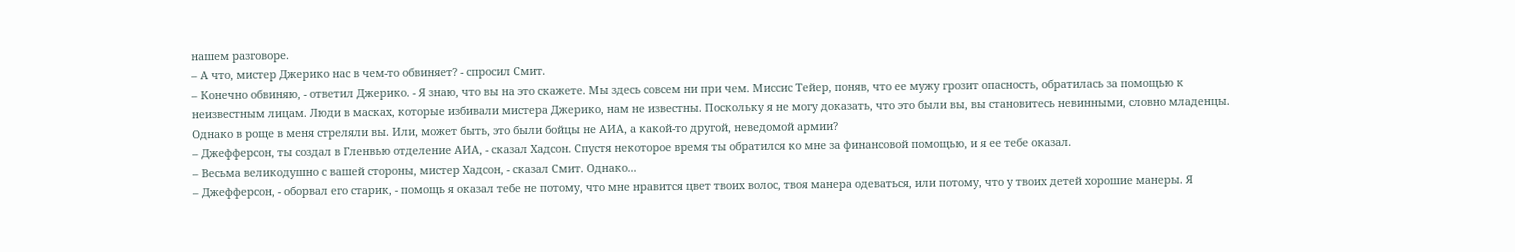нашем разговоре.
– А что, мистер Джерико нас в чем-то обвиняет? - спросил Смит.
– Конечно обвиняю, - ответил Джерико. - Я знаю, что вы на это скажете. Мы здесь совсем ни при чем. Миссис Тейер, поняв, что ее мужу грозит опасность, обратилась за помощью к неизвестным лицам. Люди в масках, которые избивали мистера Джерико, нам не известны. Поскольку я не могу доказать, что это были вы, вы становитесь невинными, словно младенцы. Однако в роще в меня стреляли вы. Или, может быть, это были бойцы не АИА, а какой-то другой, неведомой армии?
– Джефферсон, ты создал в Гленвью отделение АИА, - сказал Хадсон. Спустя некоторое время ты обратился ко мне за финансовой помощью, и я ее тебе оказал.
– Весьма великодушно с вашей стороны, мистер Хадсон, - сказал Смит. Однако...
– Джефферсон, - оборвал его старик, - помощь я оказал тебе не потому, что мне нравится цвет твоих волос, твоя манера одеваться, или потому, что у твоих детей хорошие манеры. Я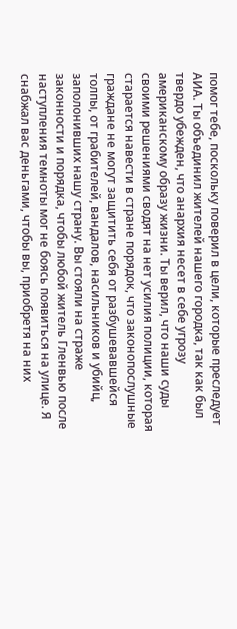помог тебе, поскольку поверил в цели, которые преследует АИА. Ты объединил жителей нашего городка, так как был твердо убежден, что анархия несет в себе угрозу американскому образу жизни. Ты верил, что наши суды своими решениями сводят на нет усилия полиции, которая старается навести в стране порядок, что законопослушные граждане не могут защитить себя от разбушевавшейся толпы, от грабителей, вандалов, насильников и убийц, заполонивших нашу страну. Вы стояли на страже законности и порядка, чтобы любой житель Гленвью после наступления темноты мог не боясь появиться на улице. Я снабжал вас деньгами, чтобы вы, приобретя на них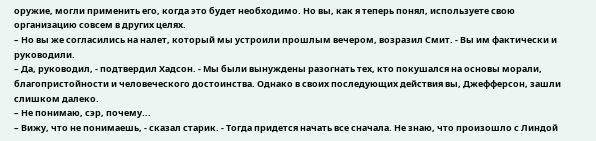оружие, могли применить его, когда это будет необходимо. Но вы, как я теперь понял, используете свою организацию совсем в других целях.
– Но вы же согласились на налет, который мы устроили прошлым вечером, возразил Смит. - Вы им фактически и руководили.
– Да, руководил, - подтвердил Хадсон. - Мы были вынуждены разогнать тех, кто покушался на основы морали, благопристойности и человеческого достоинства. Однако в своих последующих действия вы, Джефферсон, зашли слишком далеко.
– Не понимаю, сэр, почему...
– Вижу, что не понимаешь, - сказал старик. - Тогда придется начать все сначала. Не знаю, что произошло с Линдой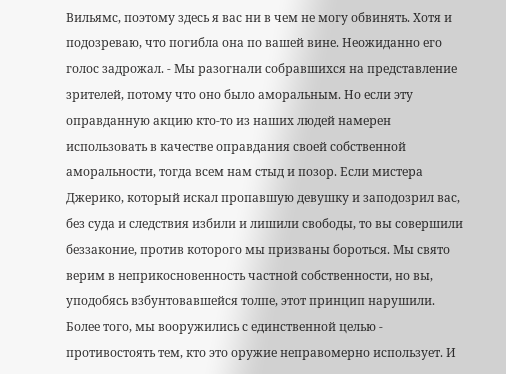Вильямс, поэтому здесь я вас ни в чем не могу обвинять. Хотя и подозреваю, что погибла она по вашей вине. Неожиданно его голос задрожал. - Мы разогнали собравшихся на представление зрителей, потому что оно было аморальным. Но если эту оправданную акцию кто-то из наших людей намерен использовать в качестве оправдания своей собственной аморальности, тогда всем нам стыд и позор. Если мистера Джерико, который искал пропавшую девушку и заподозрил вас, без суда и следствия избили и лишили свободы, то вы совершили беззаконие, против которого мы призваны бороться. Мы свято верим в неприкосновенность частной собственности, но вы, уподобясь взбунтовавшейся толпе, этот принцип нарушили. Более того, мы вооружились с единственной целью - противостоять тем, кто это оружие неправомерно использует. И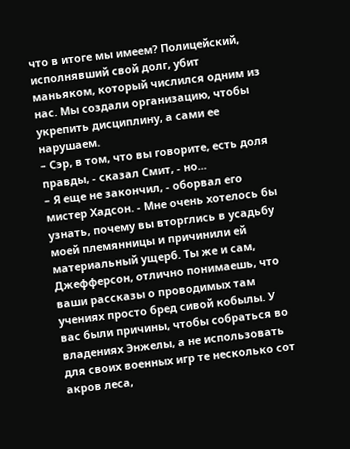что в итоге мы имеем? Полицейский, исполнявший свой долг, убит маньяком, который числился одним из нас. Мы создали организацию, чтобы укрепить дисциплину, а сами ее нарушаем.
– Сэр, в том, что вы говорите, есть доля правды, - сказал Смит, - но...
– Я еще не закончил, - оборвал его мистер Хадсон. - Мне очень хотелось бы узнать, почему вы вторглись в усадьбу моей племянницы и причинили ей материальный ущерб. Ты же и сам, Джефферсон, отлично понимаешь, что ваши рассказы о проводимых там учениях просто бред сивой кобылы. У вас были причины, чтобы собраться во владениях Энжелы, а не использовать для своих военных игр те несколько сот акров леса,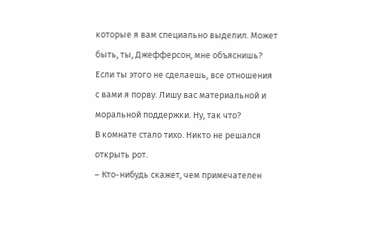которые я вам специально выделил. Может быть, ты, Джефферсон, мне объяснишь? Если ты этого не сделаешь, все отношения с вами я порву. Лишу вас материальной и моральной поддержки. Ну, так что?
В комнате стало тихо. Никто не решался открыть рот.
– Кто-нибудь скажет, чем примечателен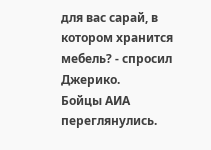для вас сарай, в котором хранится мебель? - спросил Джерико.
Бойцы АИА переглянулись.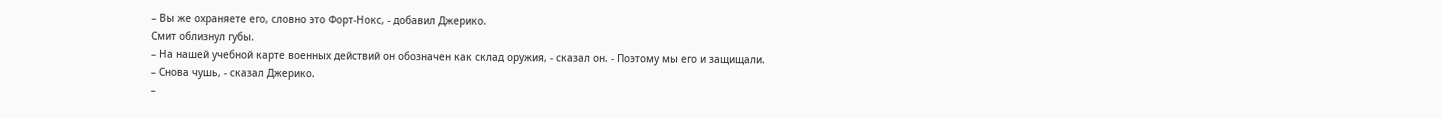– Вы же охраняете его, словно это Форт-Нокс, - добавил Джерико.
Смит облизнул губы.
– На нашей учебной карте военных действий он обозначен как склад оружия, - сказал он. - Поэтому мы его и защищали.
– Снова чушь, - сказал Джерико.
–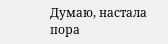Думаю, настала пора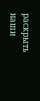раскрыть наши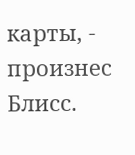карты, - произнес Блисс.